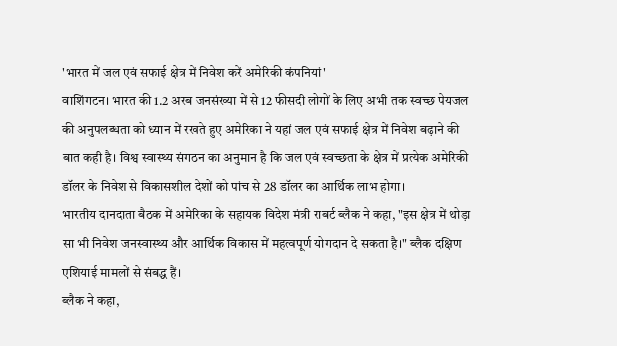'भारत में जल एवं सफाई क्षेत्र में निवेश करें अमेरिकी कंपनियां'
वाशिंगटन। भारत की 1.2 अरब जनसंख्या में से 12 फीसदी लोगों के लिए अभी तक स्वच्छ पेयजल की अनुपलब्धता को ध्यान में रखते हुए अमेरिका ने यहां जल एवं सफाई क्षेत्र में निवेश बढ़ाने की बात कही है। विश्व स्वास्थ्य संगठन का अनुमान है कि जल एवं स्वच्छता के क्षेत्र में प्रत्येक अमेरिकी डॉलर के निवेश से विकासशील देशों को पांच से 28 डॉलर का आर्थिक लाभ होगा।
भारतीय दानदाता बैठक में अमेरिका के सहायक विदेश मंत्री राबर्ट ब्लैक ने कहा, "इस क्षेत्र में थोड़ा सा भी निवेश जनस्वास्थ्य और आर्थिक विकास में महत्वपूर्ण योगदान दे सकता है।" ब्लैक दक्षिण एशियाई मामलों से संबद्ध हैं।
ब्लैक ने कहा,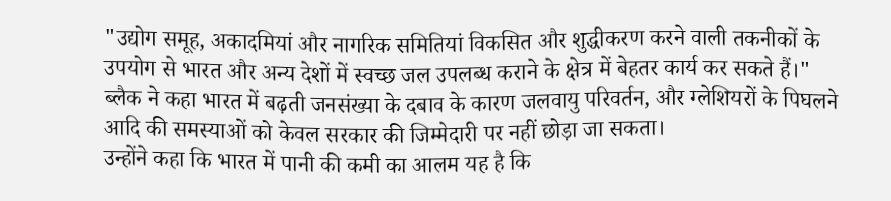"उद्योग समूह, अकादमियां और नागरिक समितियां विकसित और शुद्धीकरण करने वाली तकनीकों के उपयोग से भारत और अन्य देशों में स्वच्छ जल उपलब्ध कराने के क्षेत्र में बेहतर कार्य कर सकते हैं।" ब्लैक ने कहा भारत में बढ़ती जनसंख्या के दबाव के कारण जलवायु परिवर्तन, और ग्लेशियरों के पिघलने आदि की समस्याओं को केवल सरकार की जिम्मेदारी पर नहीं छोड़ा जा सकता।
उन्होंने कहा कि भारत में पानी की कमी का आलम यह है कि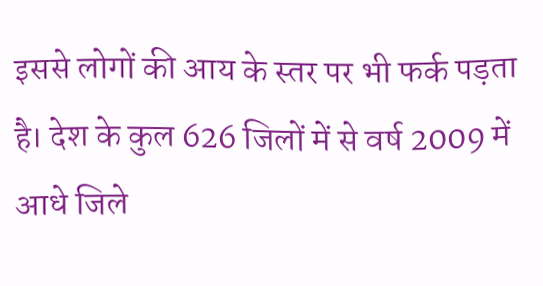इससे लोगों की आय के स्तर पर भी फर्क पड़ता है। देश के कुल 626 जिलों में से वर्ष 2009 में आधे जिले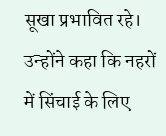सूखा प्रभावित रहे। उन्होंने कहा कि नहरों में सिंचाई के लिए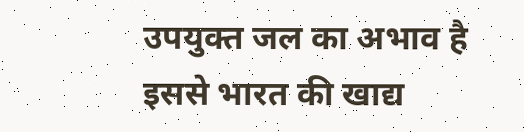उपयुक्त जल का अभाव है इससे भारत की खाद्य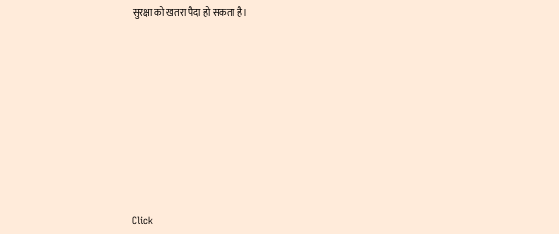सुरक्षा को खतरा पैदा हो सकता है।












Click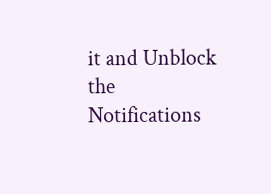it and Unblock the Notifications